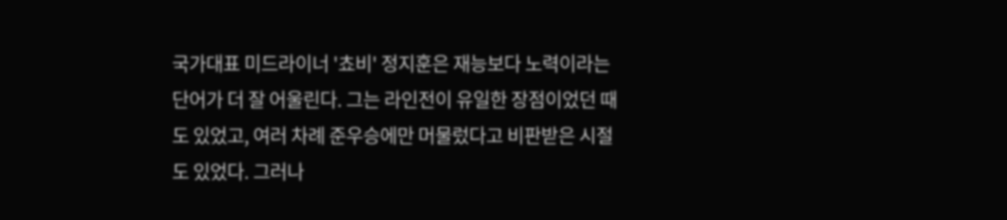국가대표 미드라이너 '쵸비' 정지훈은 재능보다 노력이라는 단어가 더 잘 어울린다. 그는 라인전이 유일한 장점이었던 때도 있었고, 여러 차례 준우승에만 머물렀다고 비판받은 시절도 있었다. 그러나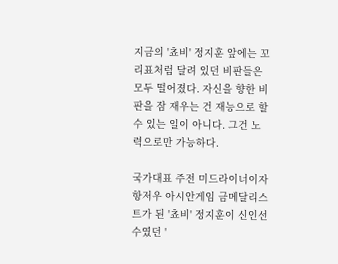지금의 '쵸비' 정지훈 앞에는 꼬리표처럼 달려 있던 비판들은 모두 떨어졌다. 자신을 향한 비판을 잠 재우는 건 재능으로 할 수 있는 일이 아니다. 그건 노력으로만 가능하다.

국가대표 주전 미드라이너이자 항저우 아시안게임 금메달리스트가 된 '쵸비' 정지훈이 신인선수였던 '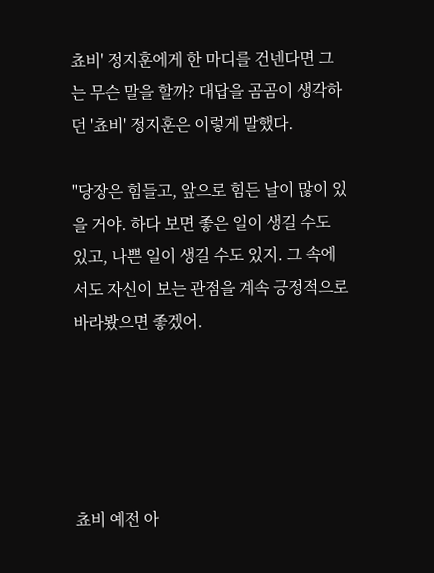쵸비' 정지훈에게 한 마디를 건넨다면 그는 무슨 말을 할까? 대답을 곰곰이 생각하던 '쵸비' 정지훈은 이렇게 말했다.

"당장은 힘들고, 앞으로 힘든 날이 많이 있을 거야. 하다 보면 좋은 일이 생길 수도 있고, 나쁜 일이 생길 수도 있지. 그 속에서도 자신이 보는 관점을 계속 긍정적으로 바라봤으면 좋겠어.





쵸비 예전 아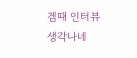겜때 인터뷰 생각나네